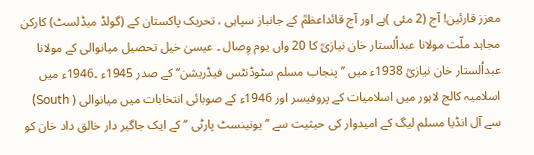معزز قارئین! آج (2 مئی )ہے اور آج قائداعظمؒ کے جانباز سپاہی ، تحریک پاکستان کے (گولڈ میڈلسٹ) کارکن مجاہد ملّت مولانا عبداُلستار خان نیازیؒ کا 20 واں یوم وِصال ۔ عیسیٰ خیل تحصیل میانوالی کے مولانا عبداُلستار خان نیازیؒ 1938ء میں ’’پنجاب مسلم سٹوڈنٹس فیڈریشن‘‘ کے صدر 1945ء ۔1946ء میں اسلامیہ کالج لاہور میں اسلامیات کے پروفیسر اور 1946ء کے صوبائی انتخابات میں میانوالی ( South) سے آل انڈیا مسلم لیگ کے امیدوار کی حیثیت سے ’’یونینسٹ پارٹی ‘‘ کے ایک جاگیر دار خالق داد خان کو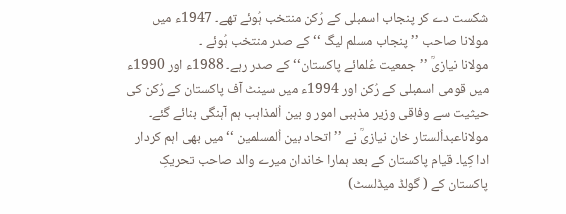شکست دے کر پنجاب اسمبلی کے رُکن منتخب ہُوئے تھے۔ 1947ء میں مولانا صاحب ’’ پنجاب مسلم لیگ ‘‘ کے صدر منتخب ہُوئے ۔
مولانا نیازیؒ ’’جمعیت عُلمائے پاکستان‘‘ کے صدر رہے۔ 1988ء اور 1990ء میں قومی اسمبلی کے رُکن اور 1994ء میں سینٹ آف پاکستان کے رُکن کی حیثیت سے وفاقی وزیر مذہبی امور و بین اُلمذاہب ہم آہنگی بنائے گئے۔ مولاناعبداُلستار خان نیازیؒ نے ’’اتحاد بین اُلمسلمین ‘‘میں بھی اہم کردار ادا کِیا۔ قیام پاکستان کے بعد ہمارا خاندان میرے والد صاحب تحریکِ پاکستان کے ( گولڈ میڈلسٹ)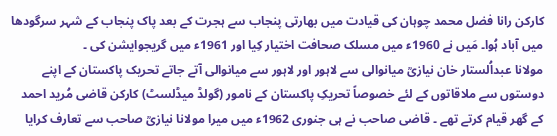کارکن رانا فضل محمد چوہان کی قیادت میں بھارتی پنجاب سے ہجرت کے بعد پاک پنجاب کے شہر سرگودھا میں آباد ہُوا۔ مَیں نے 1960ء میں مسلک صحافت اختیار کِیا اور 1961ء میں گریجوایشن کی ۔
مولانا عبداُلستار خان نیازیؒ میانوالی سے لاہور اور لاہور سے میانوالی آتے جاتے تحریک پاکستان کے اپنے دوستوں سے ملاقاتوں کے لئے خصوصاً تحریکِ پاکستان کے نامور (گولڈ میڈلسٹ) کارکن قاضی مُرید احمد کے گھر قیام کرتے تھے ۔ قاضی صاحب نے ہی جنوری 1962ء میں میرا مولانا نیازیؒ صاحب سے تعارف کرایا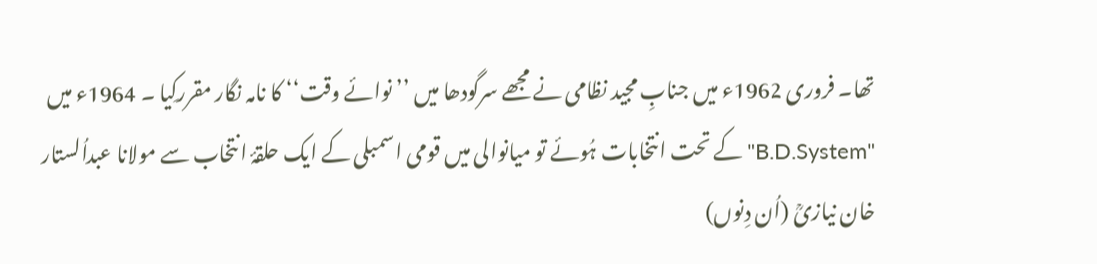تھا۔ فروری 1962ء میں جنابِ مجید نظامی نے مجھے سرگودھا میں ’’ نوائے وقت‘‘ کا نامہ نگار مقررکِیا ۔ 1964ء میں "B.D.System"کے تحت انتخابات ہُوئے تو میانوالی میں قومی اسمبلی کے ایک حلقۂ انتخاب سے مولانا عبداُلستار خان نیازیؒ (اُن دِنوں)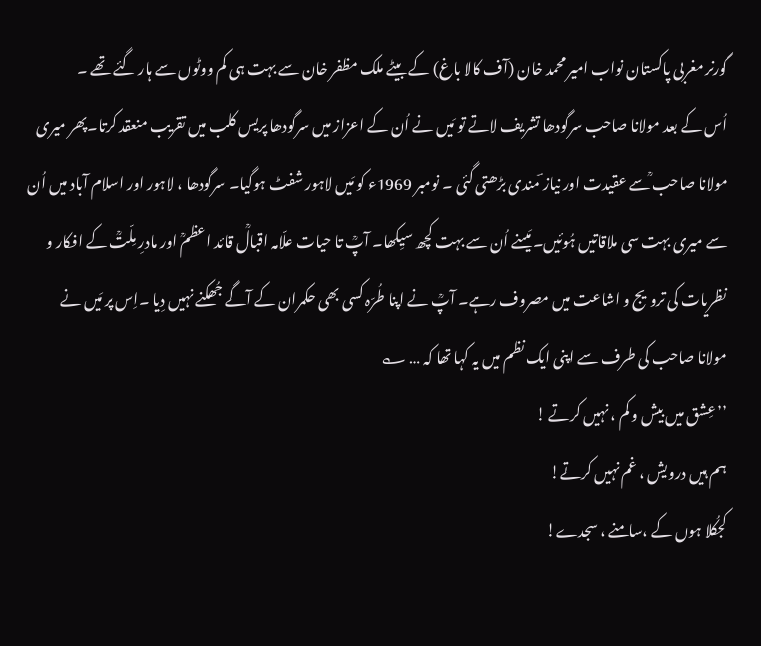گورنر مغربی پاکستان نواب امیر محمد خان (آف کالا باغ) کے بیٹے ملک مظفر خان سے بہت ہی کم ووٹوں سے ہار گئے تھے ۔
اُس کے بعد مولانا صاحب سرگودھا تشریف لاتے تو مَیں نے اُن کے اعزاز میں سرگودھا پریس کلب میں تقریب منعقد کرتا۔پھر میری مولانا صاحب ؒسے عقیدت اور نیاز ؔمندی بڑھتی گئی ۔ نومبر 1969ء کو مَیں لاہور شفٹ ہوگیا۔ سرگودھا ، لاہور اور اسلام آباد میں اُن سے میری بہت سی ملاقاتیں ہُوئیں۔ مَیںنے اُن سے بہت کچھ سیِکھا۔ آپؒ تا حیات علّامہ اقبالؒ قائد اعظمؒ اور مادرِ مِلّتؒ کے افکار و نظریات کی ترویج و اشاعت میں مصروف رہے۔ آپؒ نے اپنا طُرّہ کسی بھی حکمران کے آگے جُھکنے نہیں دِیا ۔اِس پر مَیں نے مولانا صاحب کی طرف سے اپنی ایک نظم میں یہ کہا تھا کہ … ؎
’’عِشق میں بیش و کم ، نہیں کرتے !
ہم ہیں درویش ، غم نہیں کرتے!
کجکُلا ہوں کے ،سامنے ، سجدے!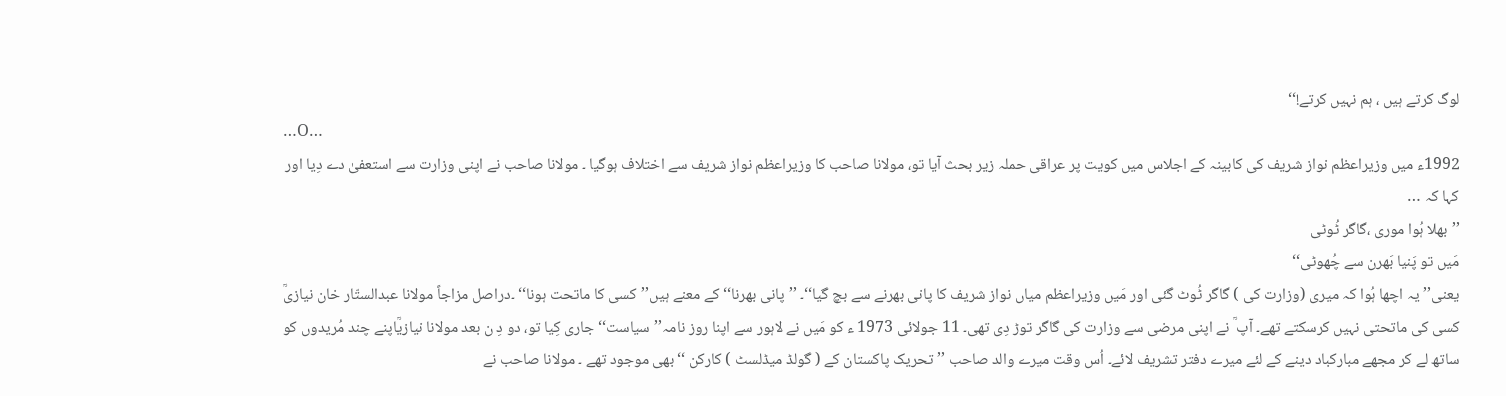لوگ کرتے ہیں ، ہم نہیں کرتے!‘‘
…O…
1992ء میں وزیراعظم نواز شریف کی کابینہ کے اجلاس میں کویت پر عراقی حملہ زیر بحث آیا تو، مولانا صاحب کا وزیراعظم نواز شریف سے اختلاف ہوگیا ۔ مولانا صاحب نے اپنی وزارت سے استعفیٰ دے دِیا اور کہا کہ …
’’بھلا ہُوا موری ،گاگر ٹُوٹی
مَیں تو پَنیا بَھرن سے چُھوٹی‘‘
یعنی’’ یہ اچھا ہُوا کہ میری (وزارت کی ) گاگر ٹُوٹ گئی اور مَیں وزیراعظم میاں نواز شریف کا پانی بھرنے سے بچ گیا‘‘۔ ’’پانی بھرنا‘‘ کے معنے ہیں’’کسی کا ماتحت ہونا‘‘ ۔دراصل مزاجاً مولانا عبدالستّار خان نیازیؒ کسی کی ماتحتی نہیں کرسکتے تھے۔ آپ ؒ نے اپنی مرضی سے وزارت کی گاگر توڑ دِی تھی۔ 11 جولائی 1973 ء کو مَیں نے لاہور سے اپنا روز نامہ’’سیاست‘‘ جاری کِیا تو، دو دِ ن بعد مولانا نیازیؒاپنے چند مُریدوں کو ساتھ لے کر مجھے مبارکباد دینے کے لئے میرے دفتر تشریف لائے۔ اُس وقت میرے والد صاحب ’’ تحریک پاکستان کے ( گولڈ میڈلسٹ ) کارکن ‘‘ بھی موجود تھے ۔ مولانا صاحب نے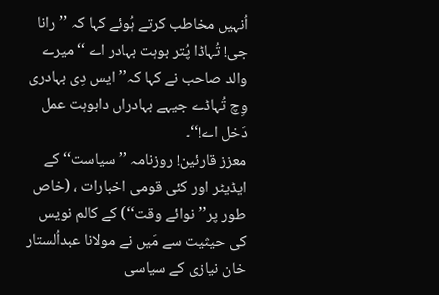اُنہیں مخاطب کرتے ہُوئے کہا کہ ’’رانا جی! تُہاڈا پُتر بوہت بہادر اے ‘‘ میرے والد صاحب نے کہا کہ’’ ایس دِی بہادری وِچ تُہاڈے جیہے بہادراں دابوہت عمل دَخل اے!‘‘۔
معزز قارئین! روزنامہ ’’ سیاست‘‘ کے ایڈیٹر اور کئی قومی اخبارات ، (خاص طور پر’’ نوائے وقت‘‘) کے کالم نویس کی حیثیت سے مَیں نے مولانا عبداُلستار خان نیازی کے سیاسی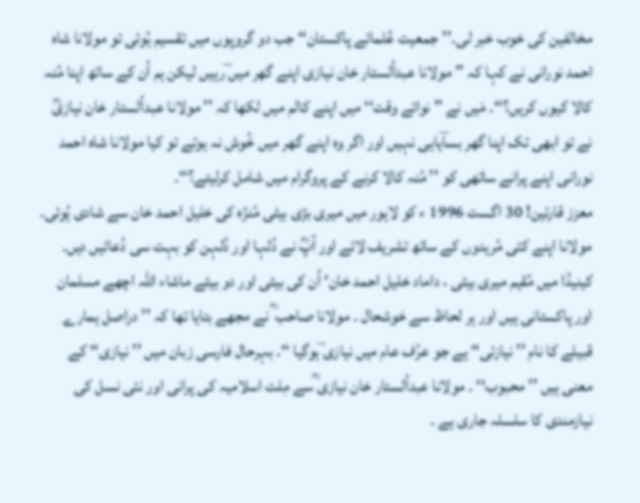مخالفین کی خوب خبر لی۔’’جمعیت عُلمائے پاکستان‘‘ جب دو گروپوں میں تقسیم ہُوئی تو مولانا شاہ احمد نورانی نے کہا کہ ’’ مولانا عبداُلستار خان نیازی اپنے گھر میں ؔرہیں لیکن ہم اُن کے ساتھ اپنا مُنہ کالا کیوں کریں؟‘‘۔ مَیں نے ’’ نوائے وقت‘‘ میں اپنے کالم میں لکھا کہ ’’ مولانا عبداُلستار خان نیازیؒ نے تو ابھی تک اپنا گھر بساؔیاہی نہیں اور اگر وہ اپنے گھر میں خُوش نہ ہوتے تو کیا مولانا شاہ احمد نورانی اپنے پرانے ساتھی کو ’’ مُنہ کالا کرنے کے پروگرام میں شامل کرلیتے؟‘‘۔
معزز قارئین! 30 اگست 1996 ء کو لاہور میں میری بڑی بیٹی مُنزّہ کی خلیل احمد خان سے شادی ہُوئی۔ مولانا اپنے کئی مُریدوں کے ساتھ تشریف لائے اور آپؒ نے دُلہا اور دُلہن کو بہت سی دُعائیں دیں۔ کینیڈا میں مُقیم میری بیٹی ، داماد خلیل احمد خان‘ اُن کی بیٹی اور دو بیٹے ماشاء اللہ اچھے مسلمان اور پاکستانی ہیں اور ہر لحاظ سے خوشحال ۔ مولانا صاحب ؒ نے مجھے بتایا تھا کہ ’’ دراصل ہمارے قبیلے کا نام ’’ نیازئی‘‘ ہے جو عرُف عام میں نیازی ؔہوگیا ‘‘۔ بہرحال فارسی زبان میں ’’ نیازی‘‘ کے معنی ہیں ’’ محبوب‘‘ ۔ مولانا عبداُلستار خان نیازی ؒسے مِلت اسلامیہ کی پرانی اور نئی نسل کی نیازمندی کا سلسلہ جاری ہے ۔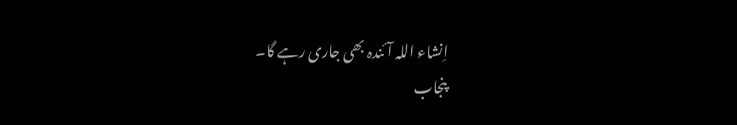اِنشاء اللہ آئندہ بھی جاری رہے گا۔
پنجاب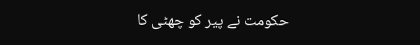حکومت نے پیر کو چھٹی کا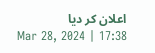اعلان کر دیا
Mar 28, 2024 | 17:38